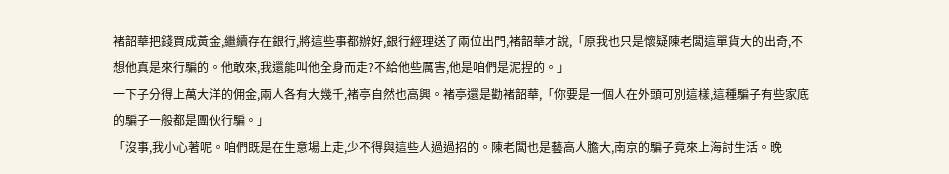褚韶華把錢買成黃金,繼續存在銀行,將這些事都辦好,銀行經理送了兩位出門,褚韶華才說,「原我也只是懷疑陳老闆這單貨大的出奇,不想他真是來行騙的。他敢來,我還能叫他全身而走?不給他些厲害,他是咱們是泥捏的。」
一下子分得上萬大洋的佣金,兩人各有大幾千,褚亭自然也高興。褚亭還是勸褚韶華,「你要是一個人在外頭可別這樣,這種騙子有些家底的騙子一般都是團伙行騙。」
「沒事,我小心著呢。咱們既是在生意場上走,少不得與這些人過過招的。陳老闆也是藝高人膽大,南京的騙子竟來上海討生活。晚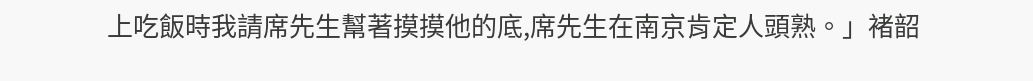上吃飯時我請席先生幫著摸摸他的底,席先生在南京肯定人頭熟。」褚韶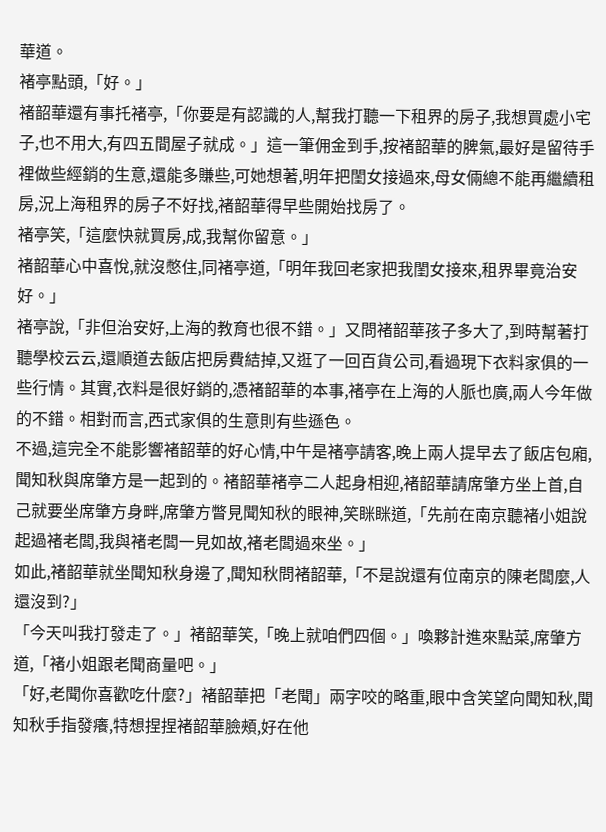華道。
褚亭點頭,「好。」
褚韶華還有事托褚亭,「你要是有認識的人,幫我打聽一下租界的房子,我想買處小宅子,也不用大,有四五間屋子就成。」這一筆佣金到手,按褚韶華的脾氣,最好是留待手裡做些經銷的生意,還能多賺些,可她想著,明年把閨女接過來,母女倆總不能再繼續租房,況上海租界的房子不好找,褚韶華得早些開始找房了。
褚亭笑,「這麼快就買房,成,我幫你留意。」
褚韶華心中喜悅,就沒憋住,同褚亭道,「明年我回老家把我閨女接來,租界畢竟治安好。」
褚亭說,「非但治安好,上海的教育也很不錯。」又問褚韶華孩子多大了,到時幫著打聽學校云云,還順道去飯店把房費結掉,又逛了一回百貨公司,看過現下衣料家俱的一些行情。其實,衣料是很好銷的,憑褚韶華的本事,褚亭在上海的人脈也廣,兩人今年做的不錯。相對而言,西式家俱的生意則有些遜色。
不過,這完全不能影響褚韶華的好心情,中午是褚亭請客,晚上兩人提早去了飯店包廂,聞知秋與席肇方是一起到的。褚韶華褚亭二人起身相迎,褚韶華請席肇方坐上首,自己就要坐席肇方身畔,席肇方瞥見聞知秋的眼神,笑眯眯道,「先前在南京聽褚小姐說起過褚老闆,我與褚老闆一見如故,褚老闆過來坐。」
如此,褚韶華就坐聞知秋身邊了,聞知秋問褚韶華,「不是說還有位南京的陳老闆麼,人還沒到?」
「今天叫我打發走了。」褚韶華笑,「晚上就咱們四個。」喚夥計進來點菜,席肇方道,「褚小姐跟老聞商量吧。」
「好,老聞你喜歡吃什麼?」褚韶華把「老聞」兩字咬的略重,眼中含笑望向聞知秋,聞知秋手指發癢,特想捏捏褚韶華臉頰,好在他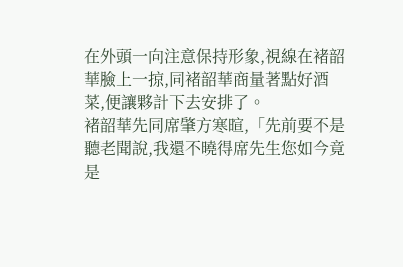在外頭一向注意保持形象,視線在褚韶華臉上一掠,同褚韶華商量著點好酒菜,便讓夥計下去安排了。
褚韶華先同席肇方寒暄,「先前要不是聽老聞說,我還不曉得席先生您如今竟是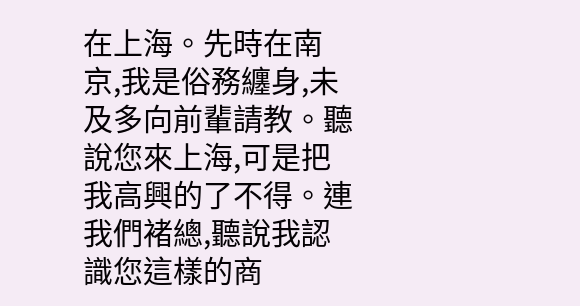在上海。先時在南京,我是俗務纏身,未及多向前輩請教。聽說您來上海,可是把我高興的了不得。連我們褚總,聽說我認識您這樣的商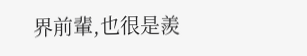界前輩,也很是羨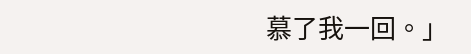慕了我一回。」